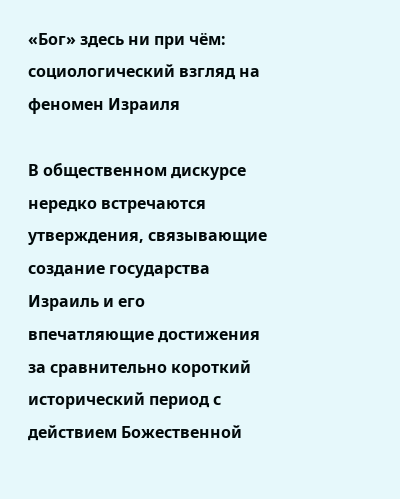«Бог» здесь ни при чём: социологический взгляд на феномен Израиля

В общественном дискурсе нередко встречаются утверждения, связывающие создание государства Израиль и его впечатляющие достижения за сравнительно короткий исторический период с действием Божественной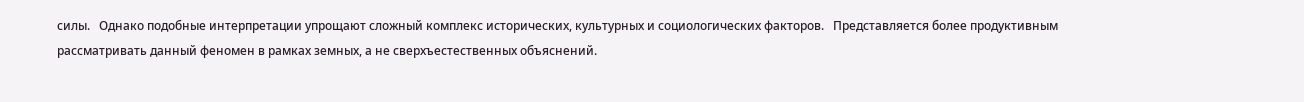силы.   Однако подобные интерпретации упрощают сложный комплекс исторических, культурных и социологических факторов.   Представляется более продуктивным рассматривать данный феномен в рамках земных, а не сверхъестественных объяснений.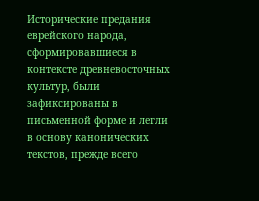Исторические предания еврейского народа, сформировавшиеся в контексте древневосточных культур, были зафиксированы в письменной форме и легли в основу канонических текстов, прежде всего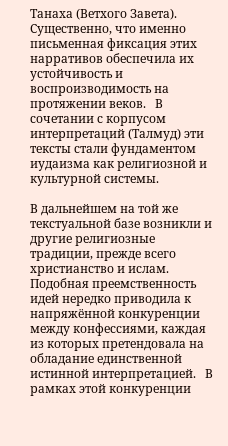Танаха (Ветхого Завета).   Существенно, что именно письменная фиксация этих нарративов обеспечила их устойчивость и воспроизводимость на протяжении веков.   В сочетании с корпусом интерпретаций (Талмуд) эти тексты стали фундаментом иудаизма как религиозной и культурной системы.

В дальнейшем на той же текстуальной базе возникли и другие религиозные традиции, прежде всего христианство и ислам.   Подобная преемственность идей нередко приводила к напряжённой конкуренции между конфессиями, каждая из которых претендовала на обладание единственной истинной интерпретацией.   В рамках этой конкуренции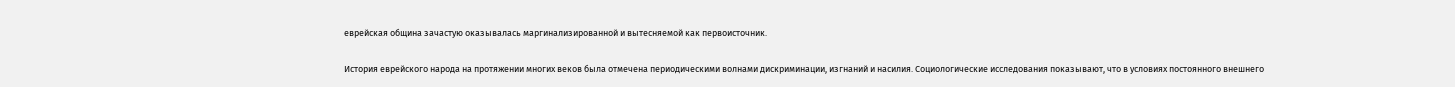еврейская община зачастую оказывалась маргинализированной и вытесняемой как первоисточник.

История еврейского народа на протяжении многих веков была отмечена периодическими волнами дискриминации, изгнаний и насилия. Социологические исследования показывают, что в условиях постоянного внешнего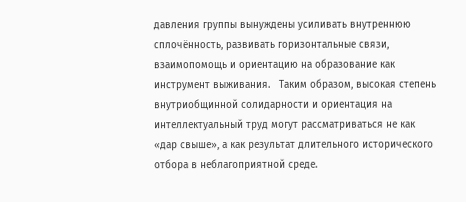давления группы вынуждены усиливать внутреннюю сплочённость, развивать горизонтальные связи, взаимопомощь и ориентацию на образование как инструмент выживания.   Таким образом, высокая степень внутриобщинной солидарности и ориентация на интеллектуальный труд могут рассматриваться не как «дар свыше», а как результат длительного исторического отбора в неблагоприятной среде.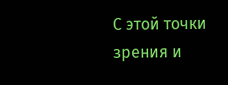С этой точки зрения и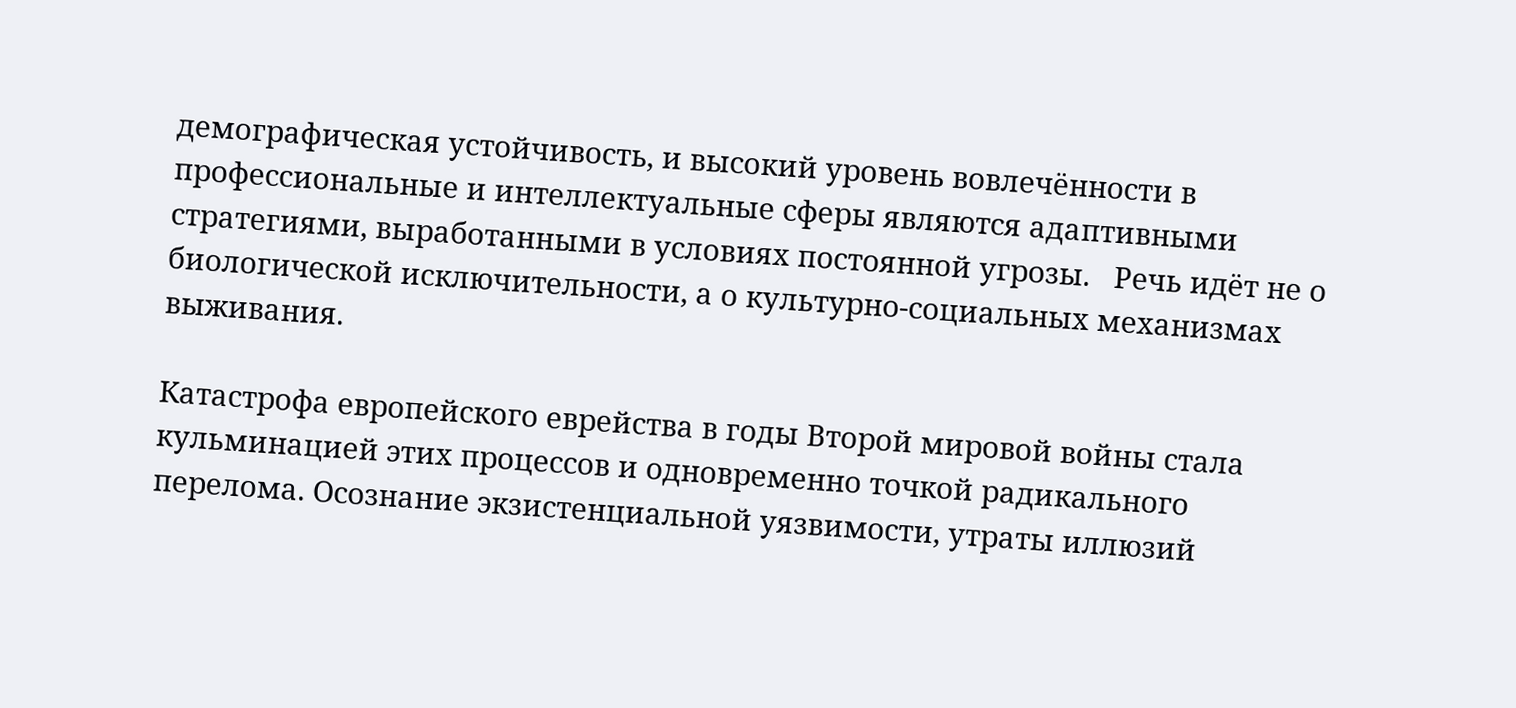демографическая устойчивость, и высокий уровень вовлечённости в профессиональные и интеллектуальные сферы являются адаптивными стратегиями, выработанными в условиях постоянной угрозы.   Речь идёт не о биологической исключительности, а о культурно-социальных механизмах выживания.

Катастрофа европейского еврейства в годы Второй мировой войны стала кульминацией этих процессов и одновременно точкой радикального перелома. Осознание экзистенциальной уязвимости, утраты иллюзий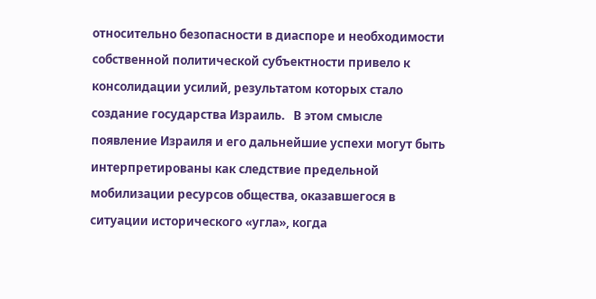относительно безопасности в диаспоре и необходимости собственной политической субъектности привело к консолидации усилий, результатом которых стало создание государства Израиль.   В этом смысле появление Израиля и его дальнейшие успехи могут быть интерпретированы как следствие предельной мобилизации ресурсов общества, оказавшегося в ситуации исторического «угла», когда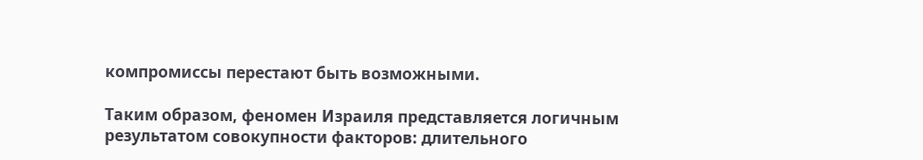компромиссы перестают быть возможными.

Таким образом, феномен Израиля представляется логичным результатом совокупности факторов: длительного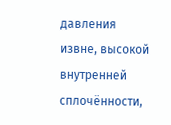давления извне, высокой внутренней сплочённости,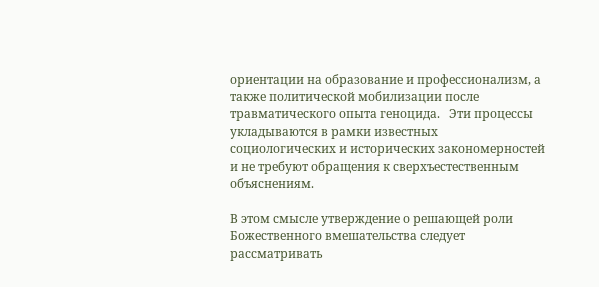ориентации на образование и профессионализм, а также политической мобилизации после травматического опыта геноцида.   Эти процессы укладываются в рамки известных социологических и исторических закономерностей и не требуют обращения к сверхъестественным объяснениям.

В этом смысле утверждение о решающей роли Божественного вмешательства следует рассматривать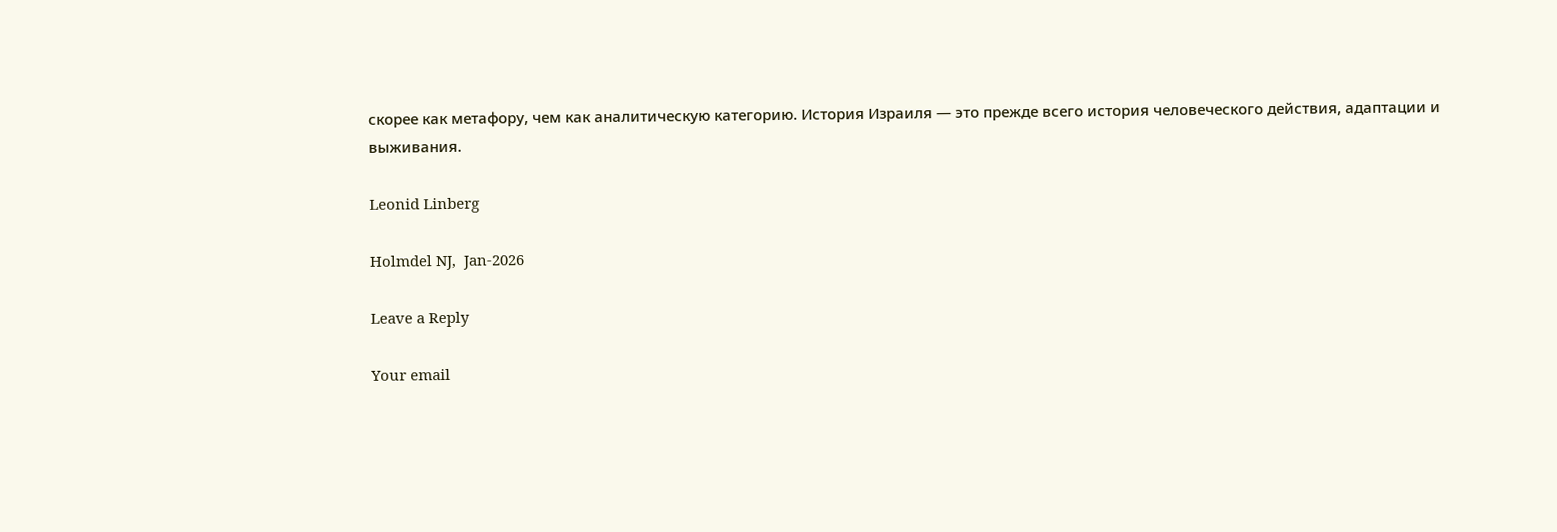скорее как метафору, чем как аналитическую категорию. История Израиля — это прежде всего история человеческого действия, адаптации и выживания.

Leonid Linberg

Holmdel NJ,  Jan-2026

Leave a Reply

Your email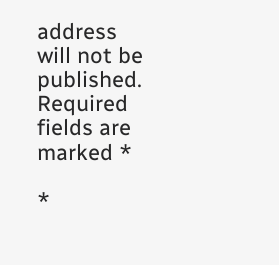address will not be published. Required fields are marked *

*